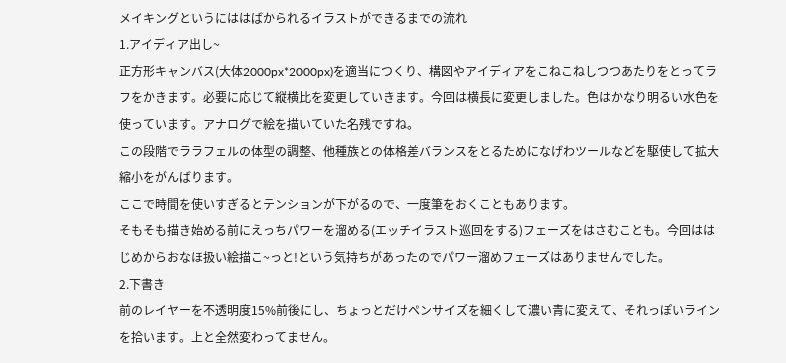メイキングというにははばかられるイラストができるまでの流れ
1.アイディア出し~
正方形キャンバス(大体2000px*2000px)を適当につくり、構図やアイディアをこねこねしつつあたりをとってラフをかきます。必要に応じて縦横比を変更していきます。今回は横長に変更しました。色はかなり明るい水色を使っています。アナログで絵を描いていた名残ですね。
この段階でララフェルの体型の調整、他種族との体格差バランスをとるためになげわツールなどを駆使して拡大縮小をがんばります。
ここで時間を使いすぎるとテンションが下がるので、一度筆をおくこともあります。
そもそも描き始める前にえっちパワーを溜める(エッチイラスト巡回をする)フェーズをはさむことも。今回ははじめからおなほ扱い絵描こ~っと!という気持ちがあったのでパワー溜めフェーズはありませんでした。
2.下書き
前のレイヤーを不透明度15%前後にし、ちょっとだけペンサイズを細くして濃い青に変えて、それっぽいラインを拾います。上と全然変わってません。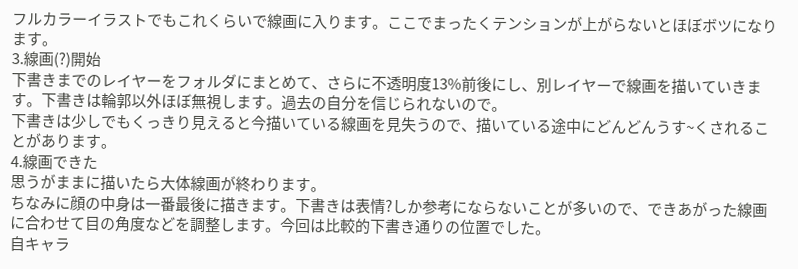フルカラーイラストでもこれくらいで線画に入ります。ここでまったくテンションが上がらないとほぼボツになります。
3.線画(?)開始
下書きまでのレイヤーをフォルダにまとめて、さらに不透明度13%前後にし、別レイヤーで線画を描いていきます。下書きは輪郭以外ほぼ無視します。過去の自分を信じられないので。
下書きは少しでもくっきり見えると今描いている線画を見失うので、描いている途中にどんどんうす~くされることがあります。
4.線画できた
思うがままに描いたら大体線画が終わります。
ちなみに顔の中身は一番最後に描きます。下書きは表情?しか参考にならないことが多いので、できあがった線画に合わせて目の角度などを調整します。今回は比較的下書き通りの位置でした。
自キャラ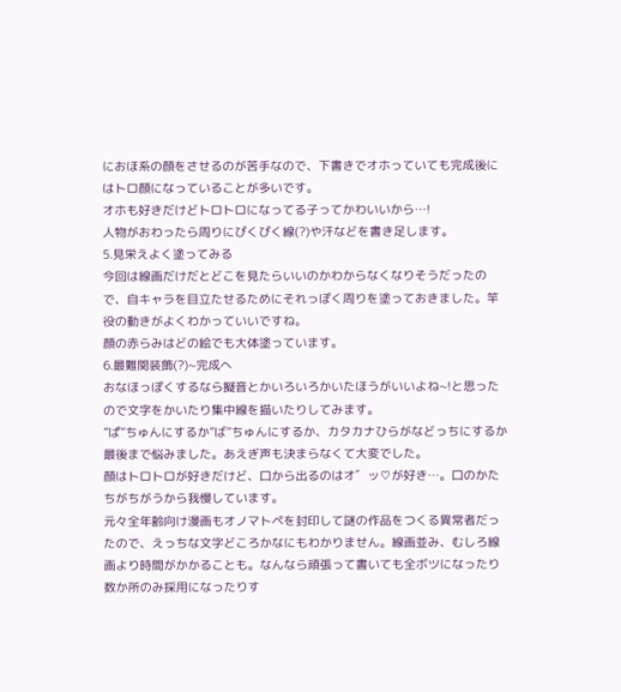におほ系の顔をさせるのが苦手なので、下書きでオホっていても完成後にはトロ顔になっていることが多いです。
オホも好きだけどトロトロになってる子ってかわいいから…!
人物がおわったら周りにぴくぴく線(?)や汗などを書き足します。
5.見栄えよく塗ってみる
今回は線画だけだとどこを見たらいいのかわからなくなりそうだったので、自キャラを目立たせるためにそれっぽく周りを塗っておきました。竿役の動きがよくわかっていいですね。
顔の赤らみはどの絵でも大体塗っています。
6.最難関装飾(?)~完成へ
おなほっぽくするなら擬音とかいろいろかいたほうがいいよね~!と思ったので文字をかいたり集中線を描いたりしてみます。
”ぱ”ちゅんにするか”ば”ちゅんにするか、カタカナひらがなどっちにするか最後まで悩みました。あえぎ声も決まらなくて大変でした。
顔はトロトロが好きだけど、口から出るのはオ゛ッ♡が好き…。口のかたちがちがうから我慢しています。
元々全年齢向け漫画もオノマトペを封印して謎の作品をつくる異常者だったので、えっちな文字どころかなにもわかりません。線画並み、むしろ線画より時間がかかることも。なんなら頑張って書いても全ボツになったり数か所のみ採用になったりす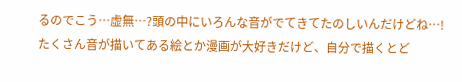るのでこう…虚無…?頭の中にいろんな音がでてきてたのしいんだけどね…!
たくさん音が描いてある絵とか漫画が大好きだけど、自分で描くとど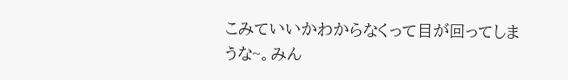こみていいかわからなくって目が回ってしまうな~。みん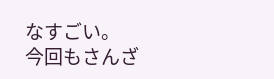なすごい。
今回もさんざ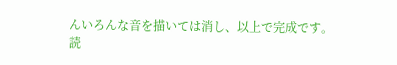んいろんな音を描いては消し、以上で完成です。
読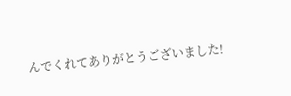んでくれてありがとうございました!